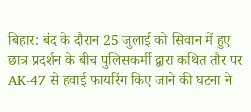बिहार: बंद के दौरान 25 जुलाई को सिवान में हुए छात्र प्रदर्शन के बीच पुलिसकर्मी द्वारा कथित तौर पर AK-47 से हवाई फायरिंग किए जाने की घटना ने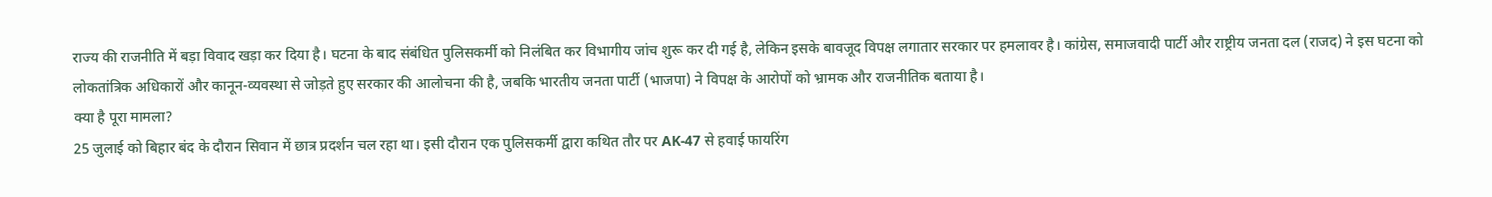राज्य की राजनीति में बड़ा विवाद खड़ा कर दिया है। घटना के बाद संबंधित पुलिसकर्मी को निलंबित कर विभागीय जांच शुरू कर दी गई है, लेकिन इसके बावजूद विपक्ष लगातार सरकार पर हमलावर है। कांग्रेस, समाजवादी पार्टी और राष्ट्रीय जनता दल (राजद) ने इस घटना को लोकतांत्रिक अधिकारों और कानून-व्यवस्था से जोड़ते हुए सरकार की आलोचना की है, जबकि भारतीय जनता पार्टी (भाजपा) ने विपक्ष के आरोपों को भ्रामक और राजनीतिक बताया है।
क्या है पूरा मामला?
25 जुलाई को बिहार बंद के दौरान सिवान में छात्र प्रदर्शन चल रहा था। इसी दौरान एक पुलिसकर्मी द्वारा कथित तौर पर AK-47 से हवाई फायरिंग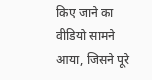किए जाने का वीडियो सामने आया, जिसने पूरे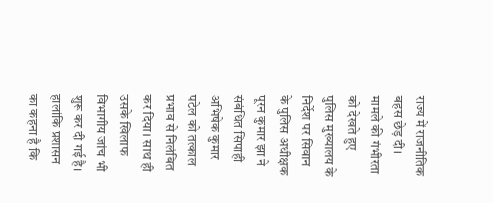राज्य में राजनीतिक बहस छेड़ दी।
मामले की गंभीरता को देखते हुए पुलिस मुख्यालय के निर्देश पर सिवान के पुलिस अधीक्षक पूरन कुमार झा ने संबंधित सिपाही अभिषेक कुमार पटेल को तत्काल प्रभाव से निलंबित कर दिया। साथ ही उसके खिलाफ विभागीय जांच भी शुरू कर दी गई है।
हालांकि प्रशासन का कहना है कि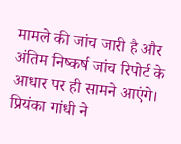मामले की जांच जारी है और अंतिम निष्कर्ष जांच रिपोर्ट के आधार पर ही सामने आएंगे।
प्रियंका गांधी ने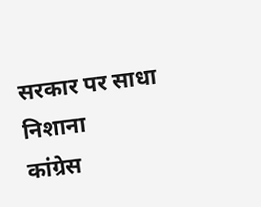सरकार पर साधा निशाना
कांग्रेस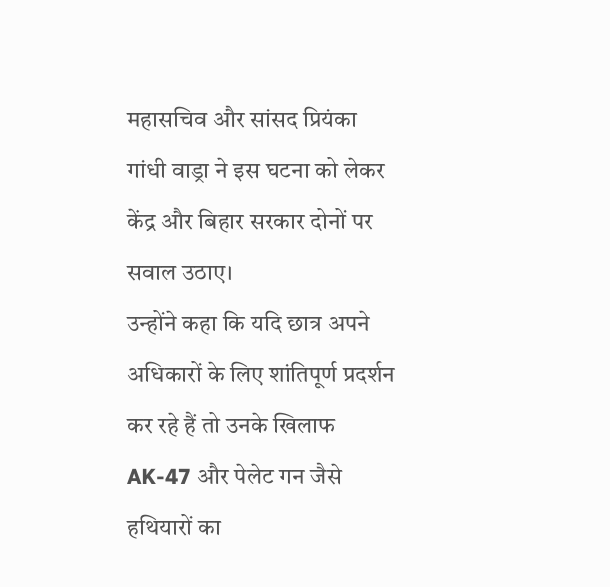महासचिव और सांसद प्रियंका गांधी वाड्रा ने इस घटना को लेकर केंद्र और बिहार सरकार दोनों पर सवाल उठाए।
उन्होंने कहा कि यदि छात्र अपने अधिकारों के लिए शांतिपूर्ण प्रदर्शन कर रहे हैं तो उनके खिलाफ AK-47 और पेलेट गन जैसे हथियारों का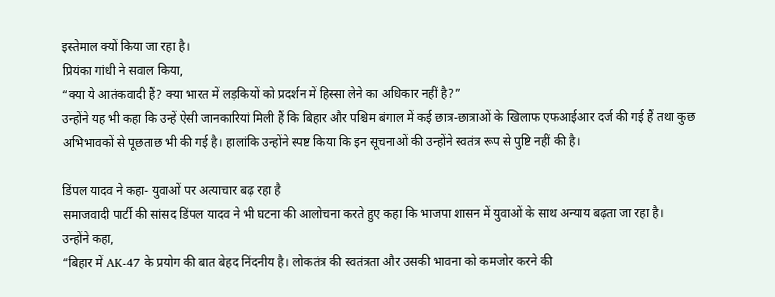इस्तेमाल क्यों किया जा रहा है।
प्रियंका गांधी ने सवाल किया,
“क्या ये आतंकवादी हैं? क्या भारत में लड़कियों को प्रदर्शन में हिस्सा लेने का अधिकार नहीं है?”
उन्होंने यह भी कहा कि उन्हें ऐसी जानकारियां मिली हैं कि बिहार और पश्चिम बंगाल में कई छात्र-छात्राओं के खिलाफ एफआईआर दर्ज की गई हैं तथा कुछ अभिभावकों से पूछताछ भी की गई है। हालांकि उन्होंने स्पष्ट किया कि इन सूचनाओं की उन्होंने स्वतंत्र रूप से पुष्टि नहीं की है।

डिंपल यादव ने कहा- युवाओं पर अत्याचार बढ़ रहा है
समाजवादी पार्टी की सांसद डिंपल यादव ने भी घटना की आलोचना करते हुए कहा कि भाजपा शासन में युवाओं के साथ अन्याय बढ़ता जा रहा है।
उन्होंने कहा,
“बिहार में AK-47 के प्रयोग की बात बेहद निंदनीय है। लोकतंत्र की स्वतंत्रता और उसकी भावना को कमजोर करने की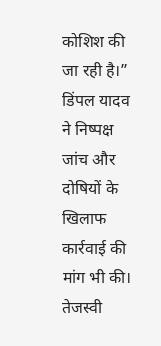कोशिश की जा रही है।”
डिंपल यादव ने निष्पक्ष जांच और दोषियों के खिलाफ कार्रवाई की मांग भी की।
तेजस्वी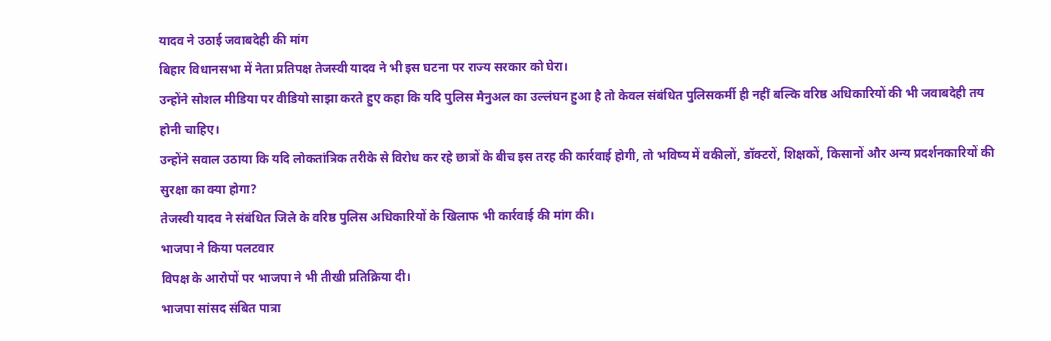यादव ने उठाई जवाबदेही की मांग
बिहार विधानसभा में नेता प्रतिपक्ष तेजस्वी यादव ने भी इस घटना पर राज्य सरकार को घेरा।
उन्होंने सोशल मीडिया पर वीडियो साझा करते हुए कहा कि यदि पुलिस मैनुअल का उल्लंघन हुआ है तो केवल संबंधित पुलिसकर्मी ही नहीं बल्कि वरिष्ठ अधिकारियों की भी जवाबदेही तय होनी चाहिए।
उन्होंने सवाल उठाया कि यदि लोकतांत्रिक तरीके से विरोध कर रहे छात्रों के बीच इस तरह की कार्रवाई होगी, तो भविष्य में वकीलों, डॉक्टरों, शिक्षकों, किसानों और अन्य प्रदर्शनकारियों की सुरक्षा का क्या होगा?
तेजस्वी यादव ने संबंधित जिले के वरिष्ठ पुलिस अधिकारियों के खिलाफ भी कार्रवाई की मांग की।
भाजपा ने किया पलटवार
विपक्ष के आरोपों पर भाजपा ने भी तीखी प्रतिक्रिया दी।
भाजपा सांसद संबित पात्रा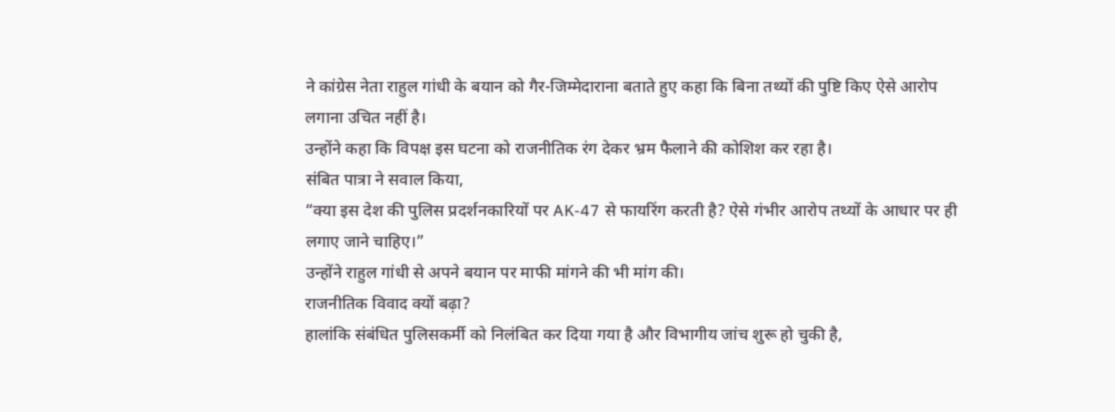ने कांग्रेस नेता राहुल गांधी के बयान को गैर-जिम्मेदाराना बताते हुए कहा कि बिना तथ्यों की पुष्टि किए ऐसे आरोप लगाना उचित नहीं है।
उन्होंने कहा कि विपक्ष इस घटना को राजनीतिक रंग देकर भ्रम फैलाने की कोशिश कर रहा है।
संबित पात्रा ने सवाल किया,
“क्या इस देश की पुलिस प्रदर्शनकारियों पर AK-47 से फायरिंग करती है? ऐसे गंभीर आरोप तथ्यों के आधार पर ही लगाए जाने चाहिए।”
उन्होंने राहुल गांधी से अपने बयान पर माफी मांगने की भी मांग की।
राजनीतिक विवाद क्यों बढ़ा?
हालांकि संबंधित पुलिसकर्मी को निलंबित कर दिया गया है और विभागीय जांच शुरू हो चुकी है,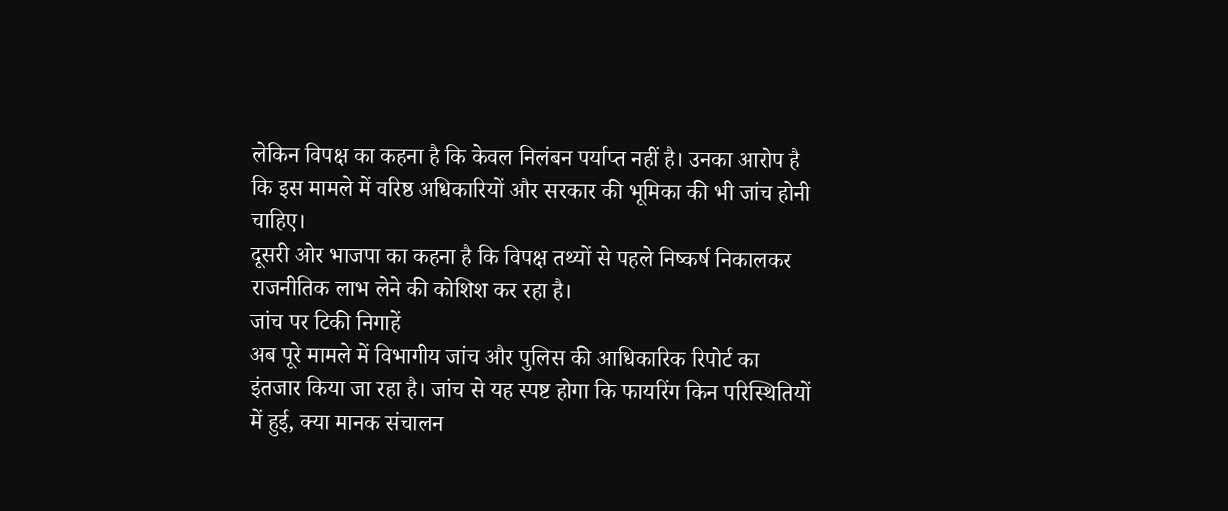लेकिन विपक्ष का कहना है कि केवल निलंबन पर्याप्त नहीं है। उनका आरोप है कि इस मामले में वरिष्ठ अधिकारियों और सरकार की भूमिका की भी जांच होनी चाहिए।
दूसरी ओर भाजपा का कहना है कि विपक्ष तथ्यों से पहले निष्कर्ष निकालकर राजनीतिक लाभ लेने की कोशिश कर रहा है।
जांच पर टिकी निगाहें
अब पूरे मामले में विभागीय जांच और पुलिस की आधिकारिक रिपोर्ट का इंतजार किया जा रहा है। जांच से यह स्पष्ट होगा कि फायरिंग किन परिस्थितियों में हुई, क्या मानक संचालन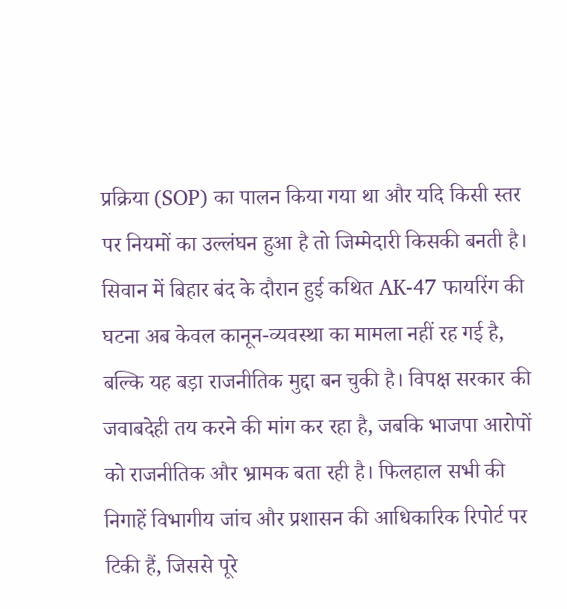प्रक्रिया (SOP) का पालन किया गया था और यदि किसी स्तर पर नियमों का उल्लंघन हुआ है तो जिम्मेदारी किसकी बनती है।
सिवान में बिहार बंद के दौरान हुई कथित AK-47 फायरिंग की घटना अब केवल कानून-व्यवस्था का मामला नहीं रह गई है, बल्कि यह बड़ा राजनीतिक मुद्दा बन चुकी है। विपक्ष सरकार की जवाबदेही तय करने की मांग कर रहा है, जबकि भाजपा आरोपों को राजनीतिक और भ्रामक बता रही है। फिलहाल सभी की निगाहें विभागीय जांच और प्रशासन की आधिकारिक रिपोर्ट पर टिकी हैं, जिससे पूरे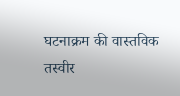घटनाक्रम की वास्तविक तस्वीर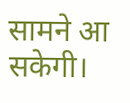सामने आ सकेगी।